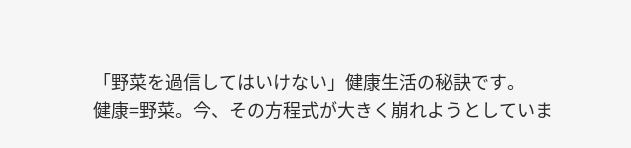「野菜を過信してはいけない」健康生活の秘訣です。
健康=野菜。今、その方程式が大きく崩れようとしていま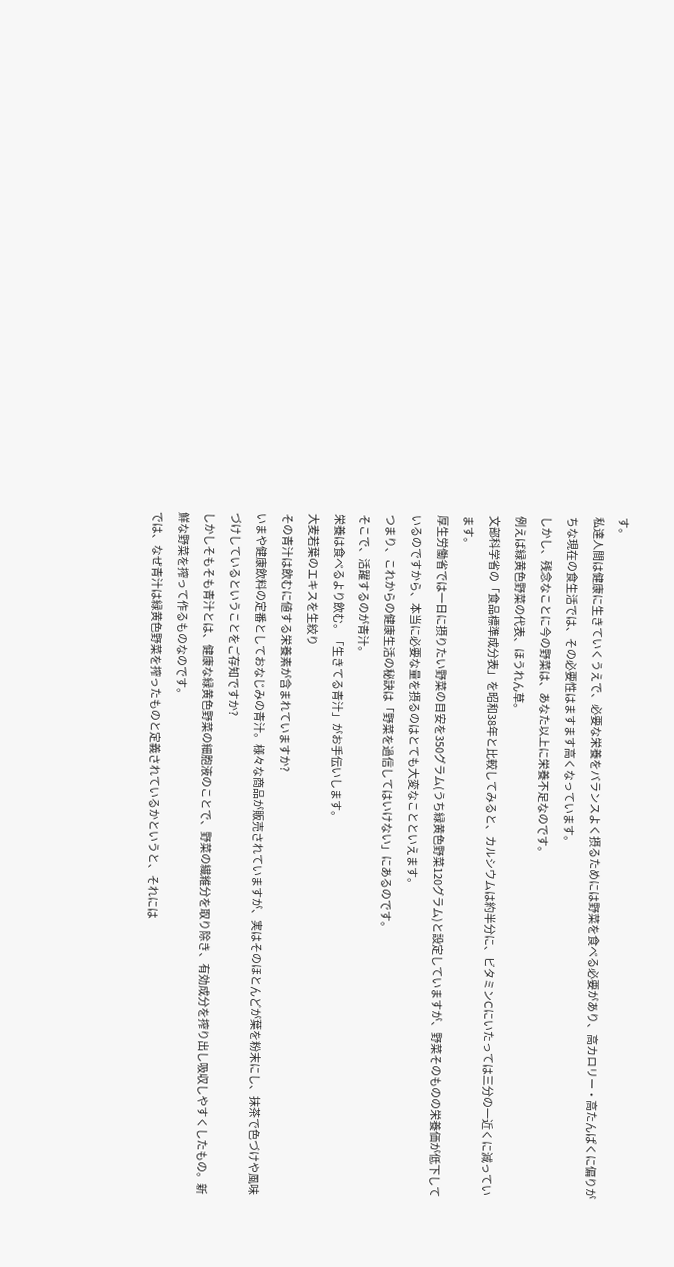す。
私達人間は健康に生きていくうえで、必要な栄養をバランスよく摂るためには野菜を食べる必要があり、高カロリー・高たんぱくに偏りがちな現在の食生活では、その必要性はますます高くなっています。
しかし、残念なことに今の野菜は、あなた以上に栄養不足なのです。
例えば緑黄色野菜の代表、ほうれん草。
文部科学省の「食品標準成分表」を昭和38年と比較してみると、カルシウムは約半分に、ビタミンCにいたっては三分の一近くに減っています。
厚生労働省では一日に摂りたい野菜の目安を350グラム(うち緑黄色野菜120グラム)と設定していますが、野菜そのものの栄養価が低下しているのですから、本当に必要な量を摂るのはとても大変なことといえます。
つまり、これからの健康生活の秘訣は「野菜を過信してはいけない」にあるのです。
そこで、活躍するのが青汁。
栄養は食べるより飲む。「生きてる青汁」がお手伝いします。
大麦若葉のエキスを生絞り
その青汁は飲むに値する栄養素が含まれていますか?
いまや健康飲料の定番としておなじみの青汁。様々な商品が販売されていますが、実はそのほとんどが葉を粉末にし、抹茶で色づけや風味づけしているということをご存知ですか?
しかしそもそも青汁とは、健康な緑黄色野菜の細胞液のことで、野菜の繊維分を取り除き、有効成分を搾り出し吸収しやすくしたもの。新鮮な野菜を搾って作るものなのです。
では、なぜ青汁は緑黄色野菜を搾ったものと定義されているかというと、それには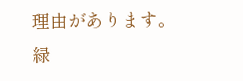理由があります。
緑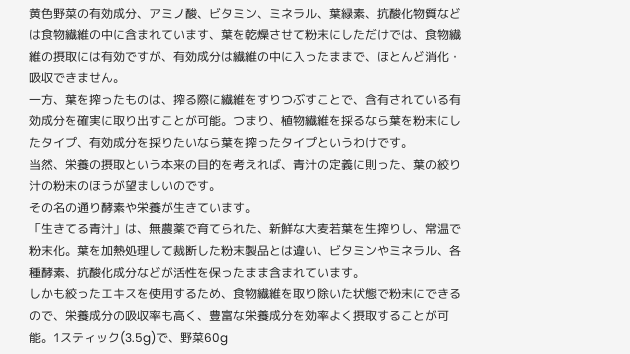黄色野菜の有効成分、アミノ酸、ビタミン、ミネラル、葉緑素、抗酸化物質などは食物繊維の中に含まれています、葉を乾燥させて粉末にしただけでは、食物繊維の摂取には有効ですが、有効成分は繊維の中に入ったままで、ほとんど消化・吸収できません。
一方、葉を搾ったものは、搾る際に繊維をすりつぶすことで、含有されている有効成分を確実に取り出すことが可能。つまり、植物繊維を採るなら葉を粉末にしたタイプ、有効成分を採りたいなら葉を搾ったタイプというわけです。
当然、栄養の摂取という本来の目的を考えれば、青汁の定義に則った、葉の絞り汁の粉末のほうが望ましいのです。
その名の通り酵素や栄養が生きています。
「生きてる青汁」は、無農薬で育てられた、新鮮な大麦若葉を生搾りし、常温で粉末化。葉を加熱処理して裁断した粉末製品とは違い、ビタミンやミネラル、各種酵素、抗酸化成分などが活性を保ったまま含まれています。
しかも絞ったエキスを使用するため、食物繊維を取り除いた状態で粉末にできるので、栄養成分の吸収率も高く、豊富な栄養成分を効率よく摂取することが可能。1スティック(3.5g)で、野菜60g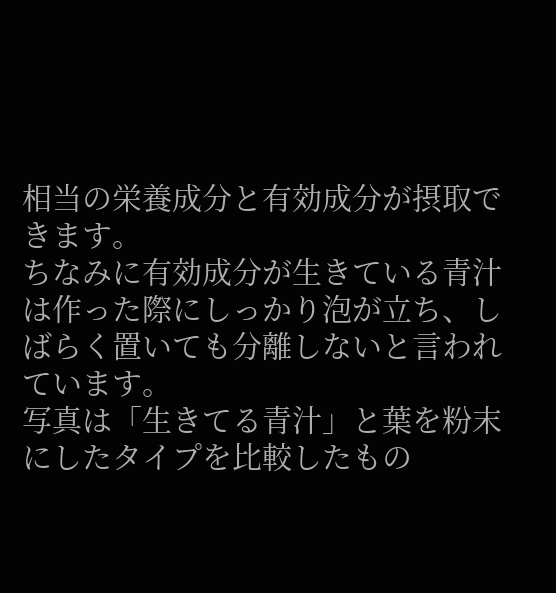相当の栄養成分と有効成分が摂取できます。
ちなみに有効成分が生きている青汁は作った際にしっかり泡が立ち、しばらく置いても分離しないと言われています。
写真は「生きてる青汁」と葉を粉末にしたタイプを比較したもの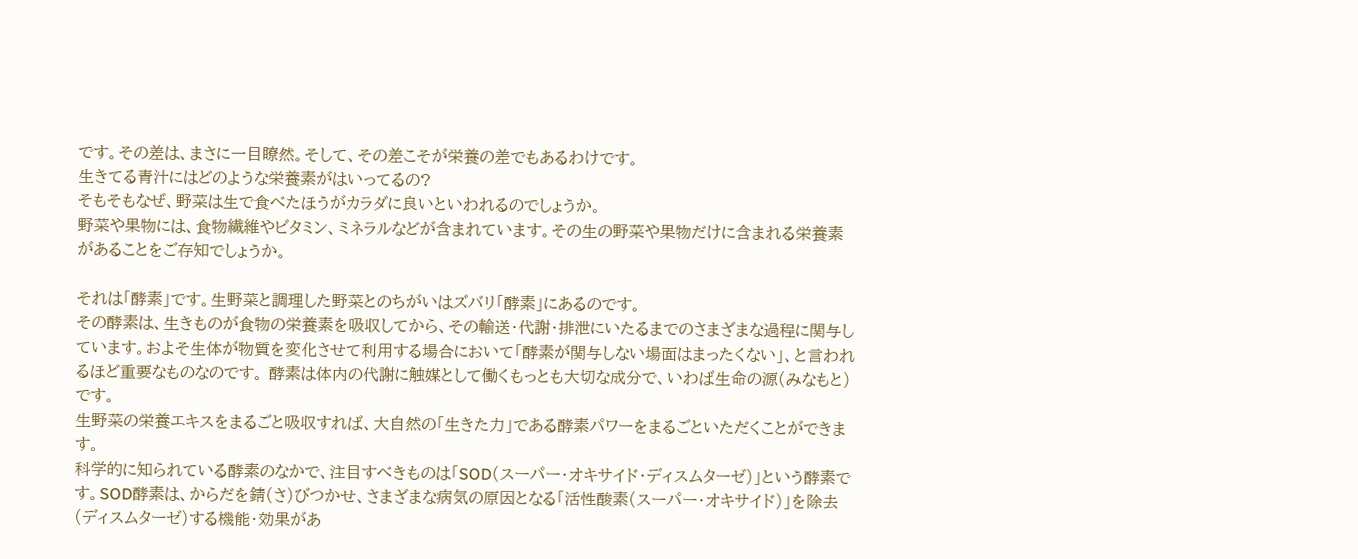です。その差は、まさに一目瞭然。そして、その差こそが栄養の差でもあるわけです。
生きてる青汁にはどのような栄養素がはいってるの?
そもそもなぜ、野菜は生で食べたほうがカラダに良いといわれるのでしょうか。
野菜や果物には、食物繊維やビタミン、ミネラルなどが含まれています。その生の野菜や果物だけに含まれる栄養素があることをご存知でしょうか。

それは「酵素」です。生野菜と調理した野菜とのちがいはズバリ「酵素」にあるのです。
その酵素は、生きものが食物の栄養素を吸収してから、その輸送・代謝・排泄にいたるまでのさまざまな過程に関与しています。およそ生体が物質を変化させて利用する場合において「酵素が関与しない場面はまったくない」、と言われるほど重要なものなのです。 酵素は体内の代謝に触媒として働くもっとも大切な成分で、いわば生命の源(みなもと)です。
生野菜の栄養エキスをまるごと吸収すれば、大自然の「生きた力」である酵素パワーをまるごといただくことができます。
科学的に知られている酵素のなかで、注目すべきものは「SOD(スーパー・オキサイド・ディスムターゼ)」という酵素です。SOD酵素は、からだを錆(さ)びつかせ、さまざまな病気の原因となる「活性酸素(スーパー・オキサイド)」を除去(ディスムターゼ)する機能・効果があ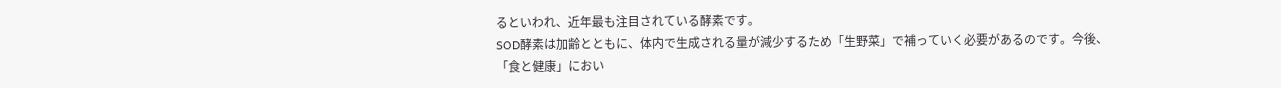るといわれ、近年最も注目されている酵素です。
SOD酵素は加齢とともに、体内で生成される量が減少するため「生野菜」で補っていく必要があるのです。今後、「食と健康」におい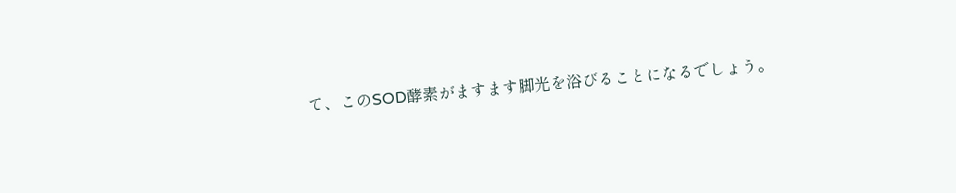て、このSOD酵素がますます脚光を浴びることになるでしょう。